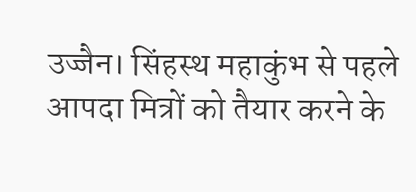उज्जैन। सिंहस्थ महाकुंभ से पहले आपदा मित्रों को तैयार करने के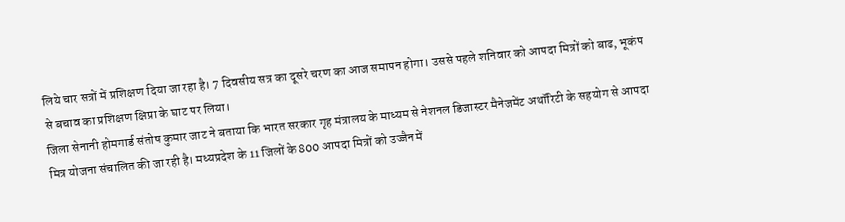लिये चार सत्रों में प्रशिक्षण दिया जा रहा है। 7 दिवसीय सत्र का दूसरे चरण का आज समापन होगा। उससे पहले शनिवार को आपदा मित्रों को बाढ, भूकंप से बचाव का प्रशिक्षण क्षिप्रा के घाट पर लिया।
जिला सेनानी होमगार्ड संतोष कुमार जाट ने बताया कि भारत सरकार गृह मंत्रालय के माध्यम से नेशनल डिजास्टर मैनेजमेंट अथॉरिटी के सहयोग से आपदा मित्र योजना संचालित की जा रही है। मध्यप्रदेश के 11 जिलों के 800 आपदा मित्रों को उज्जैन में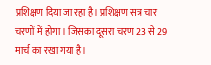प्रशिक्षण दिया जा रहा है। प्रशिक्षण सत्र चार चरणों में होगा। जिसका दूसरा चरण 23 से 29 मार्च का रखा गया है।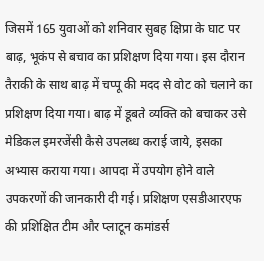जिसमें 165 युवाओं को शनिवार सुबह क्षिप्रा के घाट पर बाढ़, भूकंप से बचाव का प्रशिक्षण दिया गया। इस दौरान तैराकी के साथ बाढ़ में चप्पू की मदद से वोट को चलाने का प्रशिक्षण दिया गया। बाढ़ में डूबते व्यक्ति को बचाकर उसे मेडिकल इमरजेंसी कैसे उपलब्ध कराई जाये, इसका अभ्यास कराया गया। आपदा में उपयोग होने वाले उपकरणों की जानकारी दी गई। प्रशिक्षण एसडीआरएफ की प्रशिक्षित टीम और प्लाटून कमांडर्स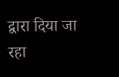द्वारा दिया जा रहा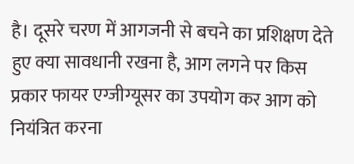है। दूसरे चरण में आगजनी से बचने का प्रशिक्षण देते हुए क्या सावधानी रखना है, आग लगने पर किस प्रकार फायर एग्जीग्यूसर का उपयोग कर आग को नियंत्रित करना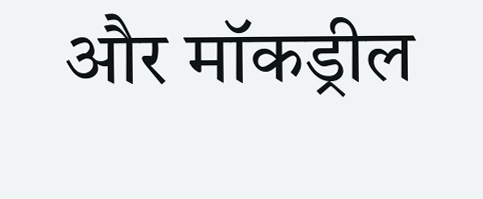और मॉकड्रील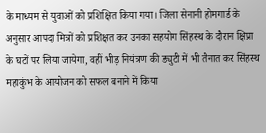के माध्यम से युवाओं को प्रशिक्षित किया गया। जिला सेनानी होमगार्ड के अनुसार आपदा मित्रों को प्रशिक्षत कर उनका सहयोग सिंहस्थ के दौरान क्षिप्रा के घटों पर लिया जायेगा, वहीं भीड़ नियंत्रण की ड्युटी में भी तैनात कर सिंहस्थ महाकुंभ के आयोजन को सफल बनाने में किया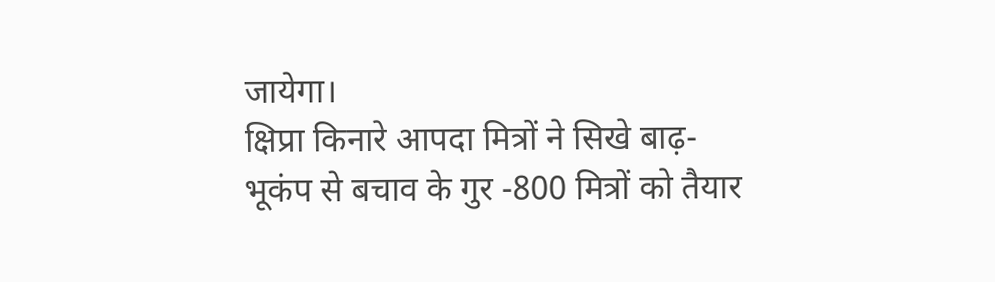जायेगा।
क्षिप्रा किनारे आपदा मित्रों ने सिखे बाढ़-भूकंप से बचाव के गुर -800 मित्रों को तैयार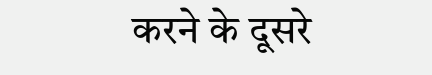करने के दूसरे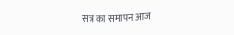सत्र का समापन आज